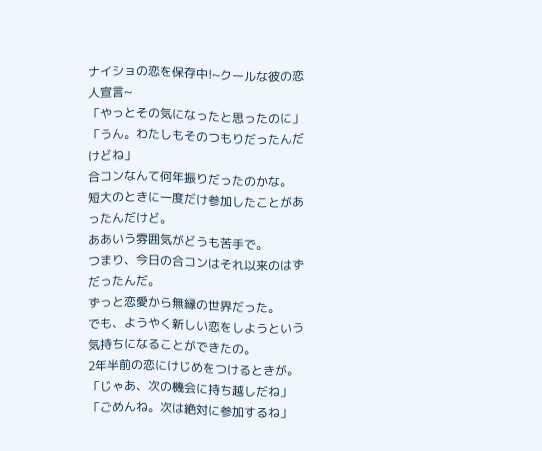ナイショの恋を保存中!~クールな彼の恋人宣言~
「やっとその気になったと思ったのに」
「うん。わたしもそのつもりだったんだけどね」
合コンなんて何年振りだったのかな。
短大のときに一度だけ参加したことがあったんだけど。
ああいう雰囲気がどうも苦手で。
つまり、今日の合コンはそれ以来のはずだったんだ。
ずっと恋愛から無縁の世界だった。
でも、ようやく新しい恋をしようという気持ちになることができたの。
2年半前の恋にけじめをつけるときが。
「じゃあ、次の機会に持ち越しだね」
「ごめんね。次は絶対に参加するね」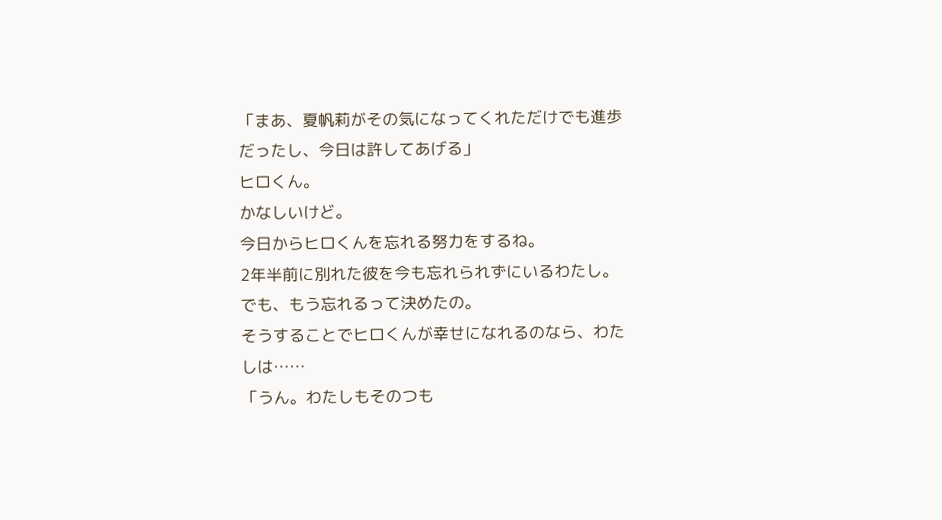「まあ、夏帆莉がその気になってくれただけでも進歩だったし、今日は許してあげる」
ヒロくん。
かなしいけど。
今日からヒロくんを忘れる努力をするね。
2年半前に別れた彼を今も忘れられずにいるわたし。
でも、もう忘れるって決めたの。
そうすることでヒロくんが幸せになれるのなら、わたしは……
「うん。わたしもそのつも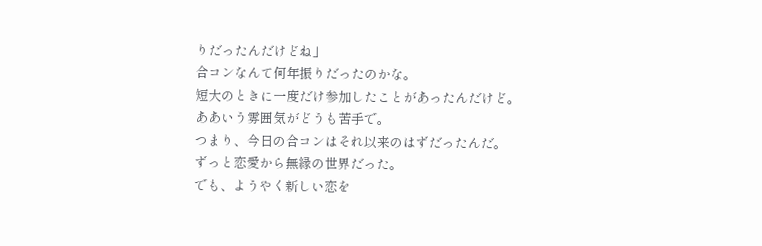りだったんだけどね」
合コンなんて何年振りだったのかな。
短大のときに一度だけ参加したことがあったんだけど。
ああいう雰囲気がどうも苦手で。
つまり、今日の合コンはそれ以来のはずだったんだ。
ずっと恋愛から無縁の世界だった。
でも、ようやく新しい恋を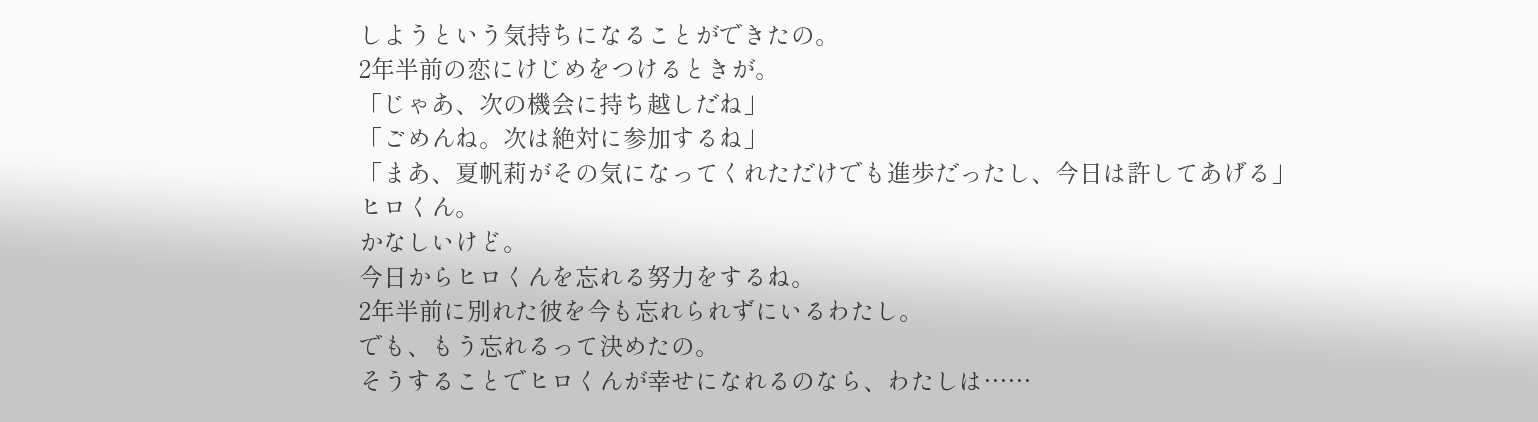しようという気持ちになることができたの。
2年半前の恋にけじめをつけるときが。
「じゃあ、次の機会に持ち越しだね」
「ごめんね。次は絶対に参加するね」
「まあ、夏帆莉がその気になってくれただけでも進歩だったし、今日は許してあげる」
ヒロくん。
かなしいけど。
今日からヒロくんを忘れる努力をするね。
2年半前に別れた彼を今も忘れられずにいるわたし。
でも、もう忘れるって決めたの。
そうすることでヒロくんが幸せになれるのなら、わたしは……